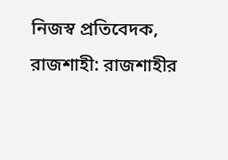নিজস্ব প্রতিবেদক, রাজশাহী: রাজশাহীর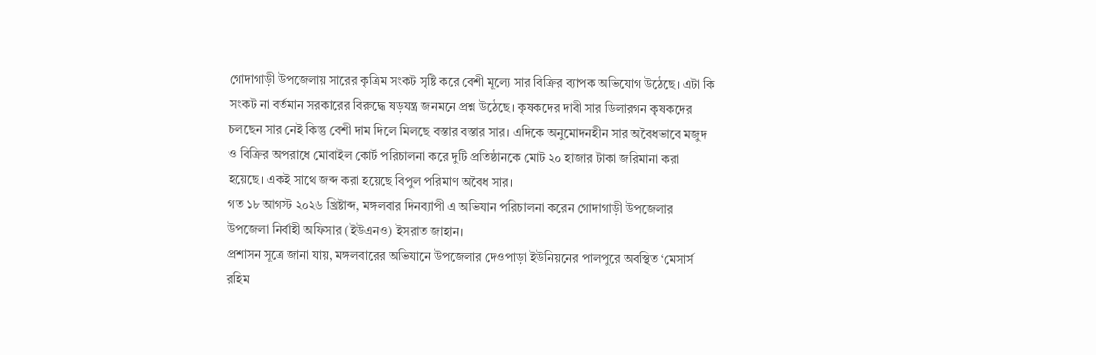গোদাগাড়ী উপজেলায় সারের কৃত্রিম সংকট সৃষ্টি করে বেশী মূল্যে সার বিক্রির ব্যাপক অভিযোগ উঠেছে। এটা কি সংকট না বর্তমান সরকারের বিরুদ্ধে ষড়যন্ত্র জনমনে প্রশ্ন উঠেছে। কৃষকদের দাবী সার ডিলারগন কৃষকদের চলছেন সার নেই কিন্তু বেশী দাম দিলে মিলছে বস্তার বস্তার সার। এদিকে অনুমোদনহীন সার অবৈধভাবে মজুদ ও বিক্রির অপরাধে মোবাইল কোর্ট পরিচালনা করে দুটি প্রতিষ্ঠানকে মোট ২০ হাজার টাকা জরিমানা করা হয়েছে। একই সাথে জব্দ করা হয়েছে বিপুল পরিমাণ অবৈধ সার।
গত ১৮ আগস্ট ২০২৬ খ্রিষ্টাব্দ, মঙ্গলবার দিনব্যাপী এ অভিযান পরিচালনা করেন গোদাগাড়ী উপজেলার উপজেলা নির্বাহী অফিসার (ইউএনও) ইসরাত জাহান।
প্রশাসন সূত্রে জানা যায়, মঙ্গলবারের অভিযানে উপজেলার দেওপাড়া ইউনিয়নের পালপুরে অবস্থিত ‘মেসার্স রহিম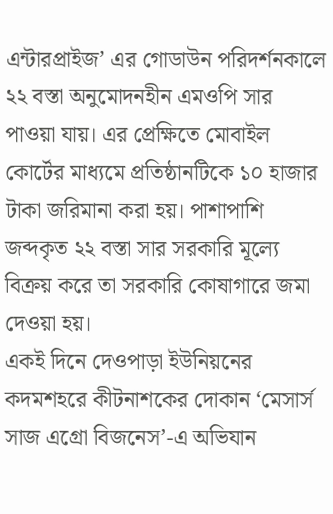এন্টারপ্রাইজ’ এর গোডাউন পরিদর্শনকালে ২২ বস্তা অনুমোদনহীন এমওপি সার পাওয়া যায়। এর প্রেক্ষিতে মোবাইল কোর্টের মাধ্যমে প্রতিষ্ঠানটিকে ১০ হাজার টাকা জরিমানা করা হয়। পাশাপাশি জব্দকৃত ২২ বস্তা সার সরকারি মূল্যে বিক্রয় করে তা সরকারি কোষাগারে জমা দেওয়া হয়।
একই দিনে দেওপাড়া ইউনিয়নের কদমশহরে কীটনাশকের দোকান ‘মেসার্স সাজ এগ্রো বিজনেস’-এ অভিযান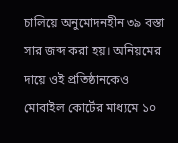চালিয়ে অনুমোদনহীন ৩৯ বস্তা সার জব্দ করা হয়। অনিয়মের দায়ে ওই প্রতিষ্ঠানকেও মোবাইল কোর্টের মাধ্যমে ১০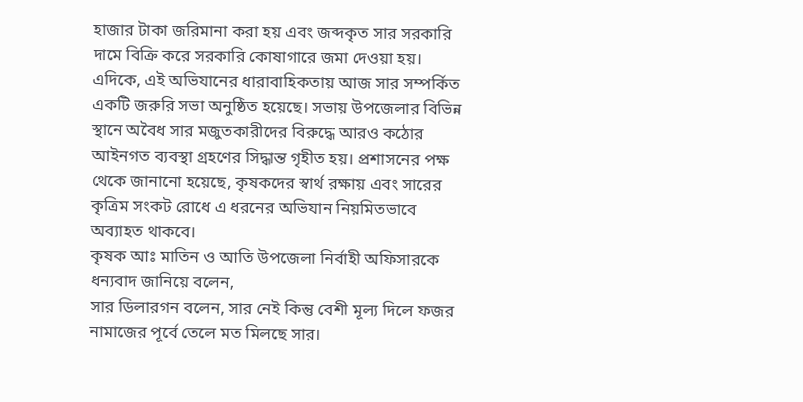হাজার টাকা জরিমানা করা হয় এবং জব্দকৃত সার সরকারি দামে বিক্রি করে সরকারি কোষাগারে জমা দেওয়া হয়।
এদিকে, এই অভিযানের ধারাবাহিকতায় আজ সার সম্পর্কিত একটি জরুরি সভা অনুষ্ঠিত হয়েছে। সভায় উপজেলার বিভিন্ন স্থানে অবৈধ সার মজুতকারীদের বিরুদ্ধে আরও কঠোর আইনগত ব্যবস্থা গ্রহণের সিদ্ধান্ত গৃহীত হয়। প্রশাসনের পক্ষ থেকে জানানো হয়েছে, কৃষকদের স্বার্থ রক্ষায় এবং সারের কৃত্রিম সংকট রোধে এ ধরনের অভিযান নিয়মিতভাবে অব্যাহত থাকবে।
কৃষক আঃ মাতিন ও আতি উপজেলা নির্বাহী অফিসারকে ধন্যবাদ জানিয়ে বলেন,
সার ডিলারগন বলেন, সার নেই কিন্তু বেশী মূল্য দিলে ফজর নামাজের পূর্বে তেলে মত মিলছে সার।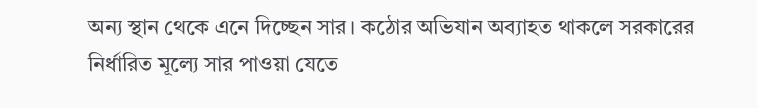অন্য স্থান থেকে এনে দিচ্ছেন সার। কঠোর অভিযান অব্যাহত থাকলে সরকারের নির্ধারিত মূল্যে সার পাওয়া যেতে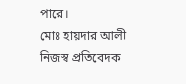পারে।
মোঃ হায়দার আলী
নিজস্ব প্রতিবেদক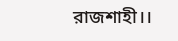রাজশাহী।।